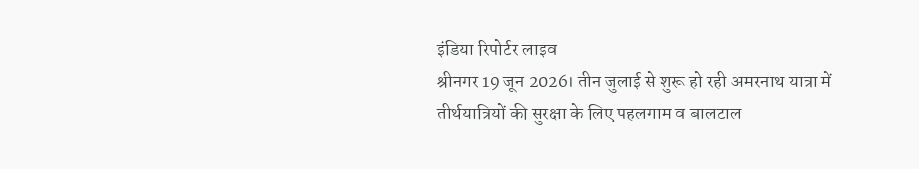इंडिया रिपोर्टर लाइव
श्रीनगर 19 जून 2026। तीन जुलाई से शुरू हो रही अमरनाथ यात्रा में तीर्थयात्रियों की सुरक्षा के लिए पहलगाम व बालटाल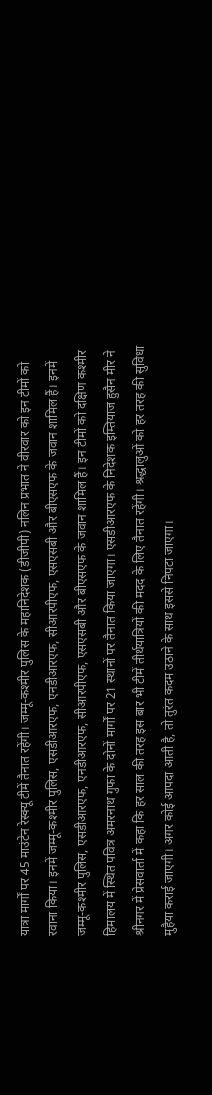यात्रा मार्गों पर 45 माउंटेन रेस्क्यू टीमें तैनात रहेंगी। जम्मू-कश्मीर पुलिस के महानिदेशक (डीजीपी) नलिन प्रभात ने वीरवार को इन टीमों को रवाना किया। इनमें जम्मू-कश्मीर पुलिस, एसडीआरएफ, एनडीआरएफ, सीआरपीएफ, एसएसबी और बीएसएफ के जवान शामिल हैं। इनमें जम्मू-कश्मीर पुलिस, एसडीआरएफ, एनडीआरएफ, सीआरपीएफ, एसएसबी और बीएसएफ के जवान शामिल हैं। इन टीमों को दक्षिण कश्मीर हिमालय में स्थित पवित्र अमरनाथ गुफा के दोनों मार्गों पर 21 स्थानों पर तैनात किया जाएगा। एसडीआरएफ के निदेशक इम्तियाज हुसैन मीर ने श्रीनगर में प्रेसवार्ता में कहा कि हर साल की तरह इस बार भी टीमें तीर्थयात्रियों की मदद के लिए तैनात रहेंगी। श्रद्धालुओं को हर तरह की सुविधा मुहैया कराई जाएगी। अगर कोई आपदा आती है, तो तुरंत कदम उठाने के साथ इससे निपटा जाएगा।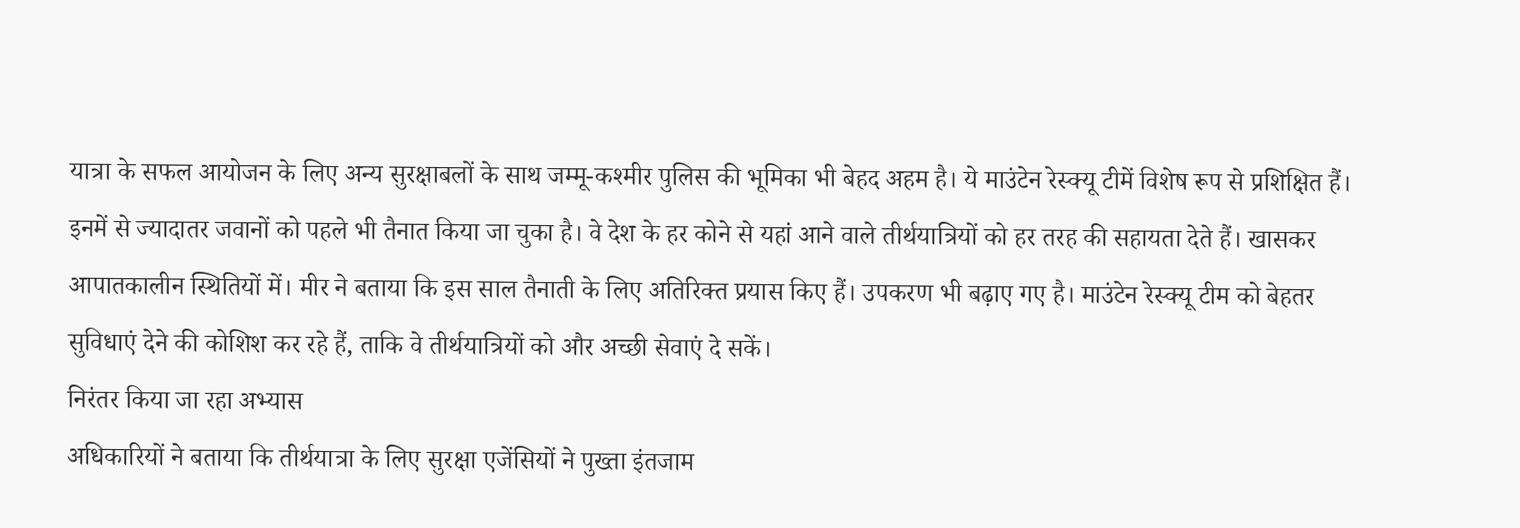यात्रा के सफल आयोजन के लिए अन्य सुरक्षाबलों के साथ जम्मू-कश्मीर पुलिस की भूमिका भी बेहद अहम है। ये माउंटेन रेस्क्यू टीमें विशेष रूप से प्रशिक्षित हैं। इनमें से ज्यादातर जवानों को पहले भी तैनात किया जा चुका है। वे देश के हर कोने से यहां आने वाले तीर्थयात्रियों को हर तरह की सहायता देते हैं। खासकर आपातकालीन स्थितियों में। मीर ने बताया कि इस साल तैनाती के लिए अतिरिक्त प्रयास किए हैं। उपकरण भी बढ़ाए गए है। माउंटेन रेस्क्यू टीम को बेहतर सुविधाएं देने की कोशिश कर रहे हैं, ताकि वे तीर्थयात्रियों को और अच्छी सेवाएं दे सकें।
निरंतर किया जा रहा अभ्यास
अधिकारियों ने बताया कि तीर्थयात्रा के लिए सुरक्षा एजेंसियों ने पुख्ता इंतजाम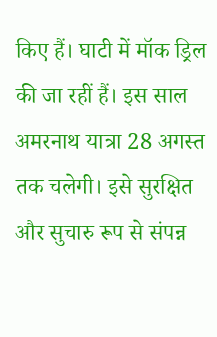किए हैं। घाटी में मॉक ड्रिल की जा रहीं हैं। इस साल अमरनाथ यात्रा 28 अगस्त तक चलेगी। इसे सुरक्षित और सुचारु रूप से संपन्न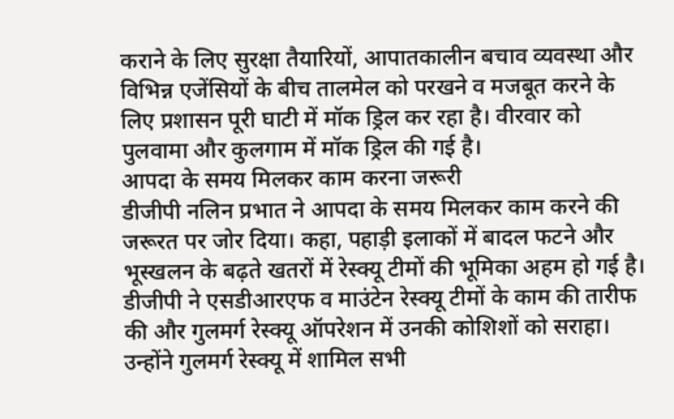कराने के लिए सुरक्षा तैयारियों, आपातकालीन बचाव व्यवस्था और विभिन्न एजेंसियों के बीच तालमेल को परखने व मजबूत करने के लिए प्रशासन पूरी घाटी में मॉक ड्रिल कर रहा है। वीरवार को पुलवामा और कुलगाम में मॉक ड्रिल की गई है।
आपदा के समय मिलकर काम करना जरूरी
डीजीपी नलिन प्रभात ने आपदा के समय मिलकर काम करने की जरूरत पर जोर दिया। कहा, पहाड़ी इलाकों में बादल फटने और भूस्खलन के बढ़ते खतरों में रेस्क्यू टीमों की भूमिका अहम हो गई है। डीजीपी ने एसडीआरएफ व माउंटेन रेस्क्यू टीमों के काम की तारीफ की और गुलमर्ग रेस्क्यू ऑपरेशन में उनकी कोशिशों को सराहा। उन्होंने गुलमर्ग रेस्क्यू में शामिल सभी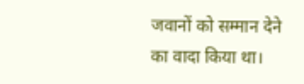जवानों को सम्मान देने का वादा किया था।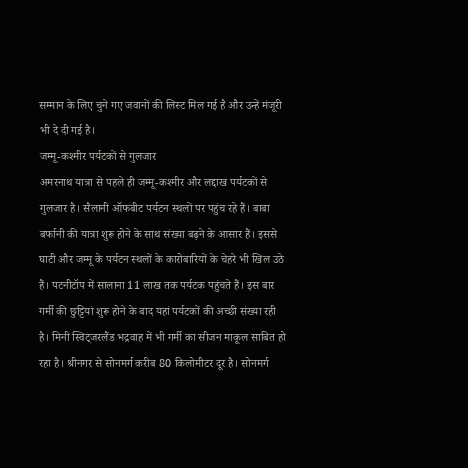सम्मान के लिए चुने गए जवानों की लिस्ट मिल गई है और उन्हें मंजूरी भी दे दी गई है।
जम्मू-कश्मीर पर्यटकों से गुलजार
अमरनाथ यात्रा से पहले ही जम्मू-कश्मीर और लद्दाख पर्यटकों से गुलजार है। सैलानी ऑफबीट पर्यटन स्थलों पर पहुंच रहे हैं। बाबा बर्फानी की यात्रा शुरू होने के साथ संख्या बढ़ने के आसार हैं। इससे घाटी और जम्मू के पर्यटन स्थलों के कारोबारियों के चेहरे भी खिल उठे हैं। पटनीटॉप में सालाना 11 लाख तक पर्यटक पहुंचते हैं। इस बार गर्मी की छुट्टियां शुरू होने के बाद यहां पर्यटकों की अच्छी संख्या रही है। मिनी स्विट्जरलैंड भद्रवाह में भी गर्मी का सीजन माकूल साबित हो रहा है। श्रीनगर से सोनमर्ग करीब 80 किलोमीटर दूर है। सोनमर्ग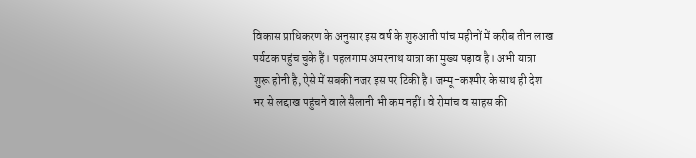विकास प्राधिकरण के अनुसार इस वर्ष के शुरुआती पांच महीनों में करीब तीन लाख पर्यटक पहुंच चुके हैं। पहलगाम अमरनाथ यात्रा का मुख्य पड़ाव है। अभी यात्रा शुरू होनी है, ऐसे में सबकी नजर इस पर टिकी है। जम्मू-कश्मीर के साथ ही देश भर से लद्दाख पहुंचने वाले सैलानी भी कम नहीं। वे रोमांच व साहस की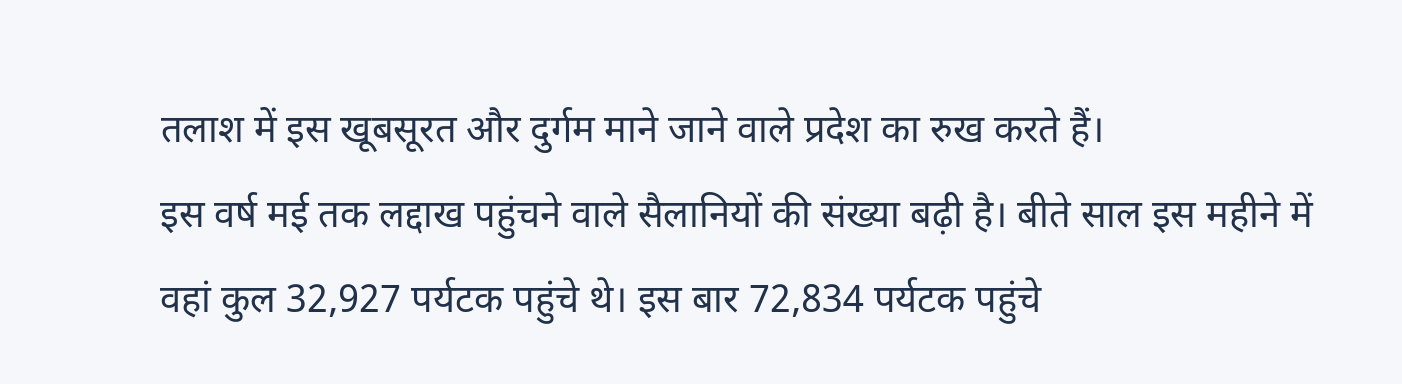तलाश में इस खूबसूरत और दुर्गम माने जाने वाले प्रदेश का रुख करते हैं।
इस वर्ष मई तक लद्दाख पहुंचने वाले सैलानियों की संख्या बढ़ी है। बीते साल इस महीने में वहां कुल 32,927 पर्यटक पहुंचे थे। इस बार 72,834 पर्यटक पहुंचे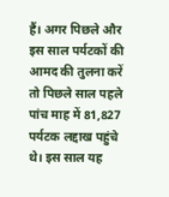हैं। अगर पिछले और इस साल पर्यटकों की आमद की तुलना करें तो पिछले साल पहले पांच माह में 81,827 पर्यटक लद्दाख पहुंचे थे। इस साल यह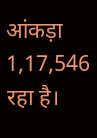आंकड़ा 1,17,546 रहा है।